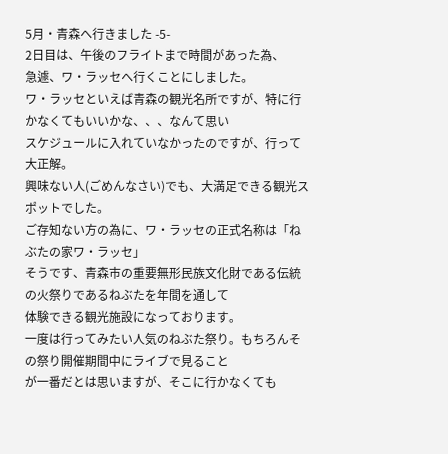5月・青森へ行きました -5-
2日目は、午後のフライトまで時間があった為、
急遽、ワ・ラッセへ行くことにしました。
ワ・ラッセといえば青森の観光名所ですが、特に行かなくてもいいかな、、、なんて思い
スケジュールに入れていなかったのですが、行って大正解。
興味ない人(ごめんなさい)でも、大満足できる観光スポットでした。
ご存知ない方の為に、ワ・ラッセの正式名称は「ねぶたの家ワ・ラッセ」
そうです、青森市の重要無形民族文化財である伝統の火祭りであるねぶたを年間を通して
体験できる観光施設になっております。
一度は行ってみたい人気のねぶた祭り。もちろんその祭り開催期間中にライブで見ること
が一番だとは思いますが、そこに行かなくても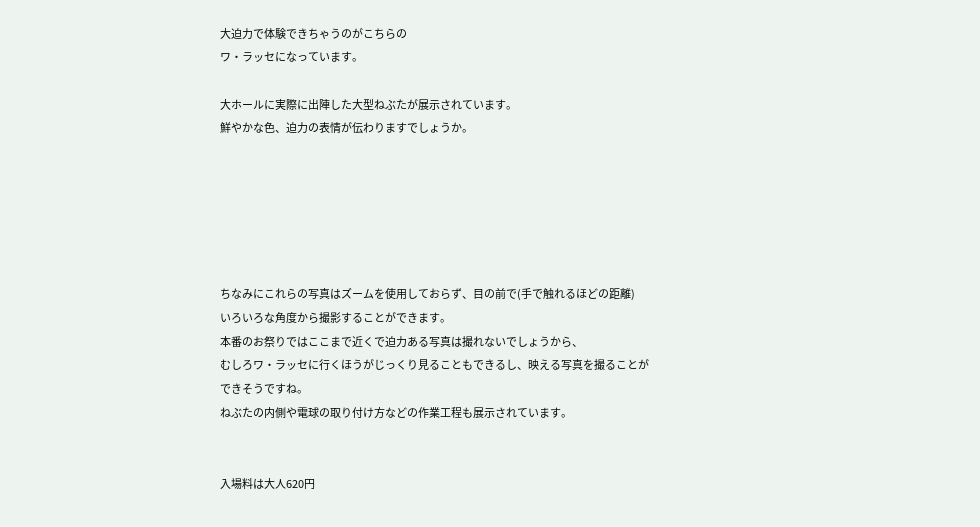大迫力で体験できちゃうのがこちらの
ワ・ラッセになっています。

大ホールに実際に出陣した大型ねぶたが展示されています。
鮮やかな色、迫力の表情が伝わりますでしょうか。






ちなみにこれらの写真はズームを使用しておらず、目の前で(手で触れるほどの距離)
いろいろな角度から撮影することができます。
本番のお祭りではここまで近くで迫力ある写真は撮れないでしょうから、
むしろワ・ラッセに行くほうがじっくり見ることもできるし、映える写真を撮ることが
できそうですね。
ねぶたの内側や電球の取り付け方などの作業工程も展示されています。


入場料は大人620円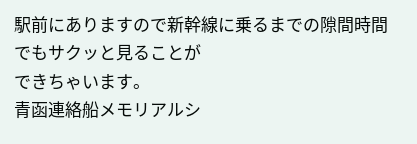駅前にありますので新幹線に乗るまでの隙間時間でもサクッと見ることが
できちゃいます。
青函連絡船メモリアルシ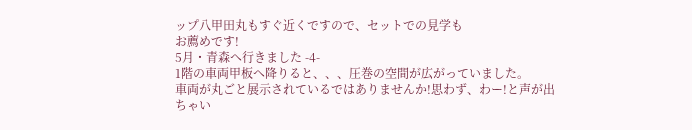ップ八甲田丸もすぐ近くですので、セットでの見学も
お薦めです!
5月・青森へ行きました -4-
1階の車両甲板へ降りると、、、圧巻の空間が広がっていました。
車両が丸ごと展示されているではありませんか!思わず、わー!と声が出ちゃい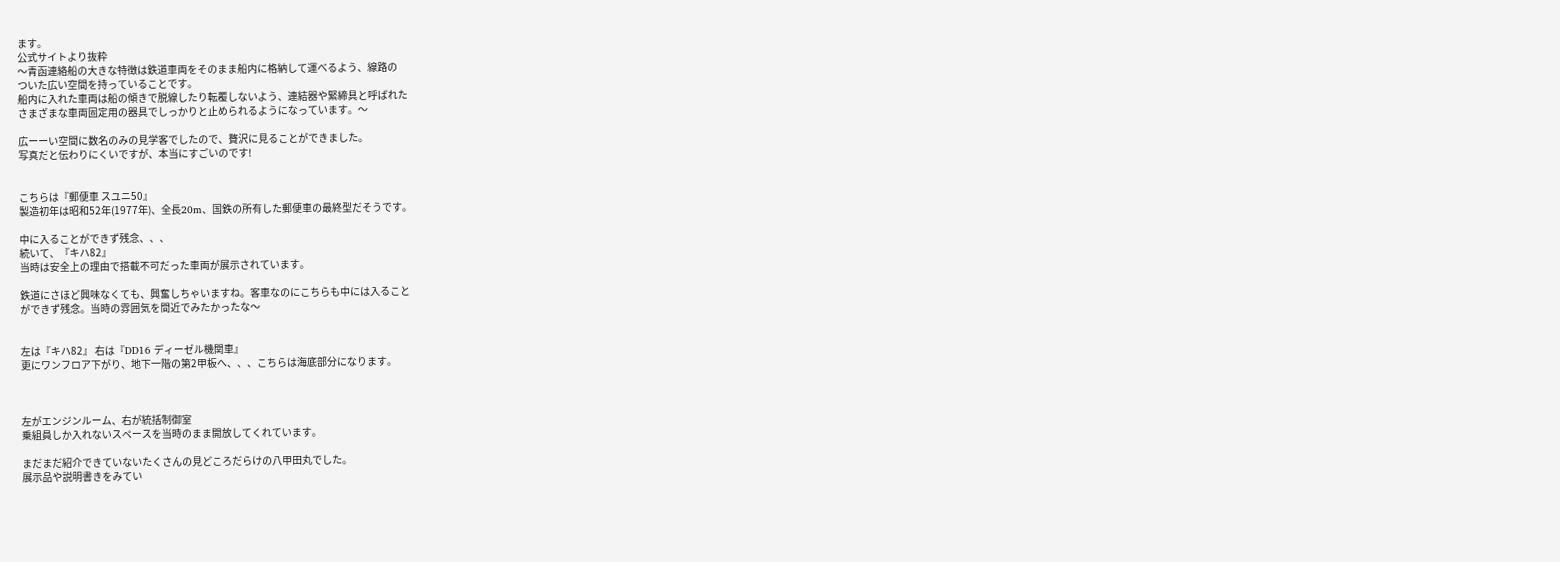ます。
公式サイトより抜粋
〜青函連絡船の大きな特徴は鉄道車両をそのまま船内に格納して運べるよう、線路の
ついた広い空間を持っていることです。
船内に入れた車両は船の傾きで脱線したり転覆しないよう、連結器や緊締具と呼ばれた
さまざまな車両固定用の器具でしっかりと止められるようになっています。〜

広ーーい空間に数名のみの見学客でしたので、贅沢に見ることができました。
写真だと伝わりにくいですが、本当にすごいのです!


こちらは『郵便車 スユニ50』
製造初年は昭和52年(1977年)、全長20m、国鉄の所有した郵便車の最終型だそうです。

中に入ることができず残念、、、
続いて、『キハ82』
当時は安全上の理由で搭載不可だった車両が展示されています。

鉄道にさほど興味なくても、興奮しちゃいますね。客車なのにこちらも中には入ること
ができず残念。当時の雰囲気を間近でみたかったな〜


左は『キハ82』 右は『DD16 ディーゼル機関車』
更にワンフロア下がり、地下一階の第2甲板へ、、、こちらは海底部分になります。



左がエンジンルーム、右が統括制御室
乗組員しか入れないスペースを当時のまま開放してくれています。

まだまだ紹介できていないたくさんの見どころだらけの八甲田丸でした。
展示品や説明書きをみてい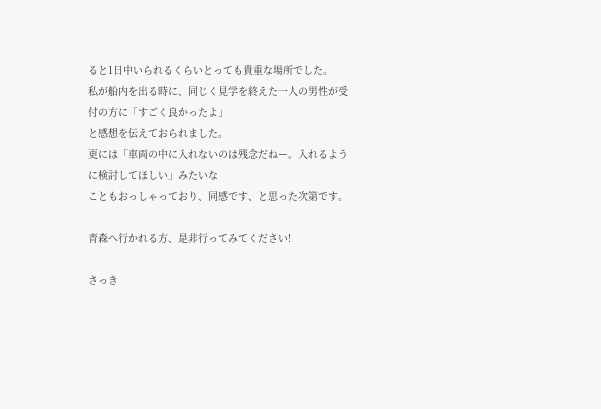ると1日中いられるくらいとっても貴重な場所でした。
私が船内を出る時に、同じく見学を終えた一人の男性が受付の方に「すごく良かったよ」
と感想を伝えておられました。
更には「車両の中に入れないのは残念だねー。入れるように検討してほしい」みたいな
こともおっしゃっており、同感です、と思った次第です。

青森へ行かれる方、是非行ってみてください!

さっき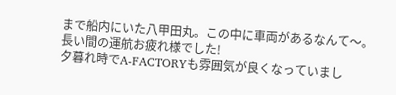まで船内にいた八甲田丸。この中に車両があるなんて〜。
長い間の運航お疲れ様でした!
夕暮れ時でA-FACTORYも雰囲気が良くなっていまし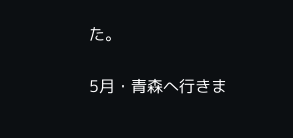た。

5月・青森へ行きま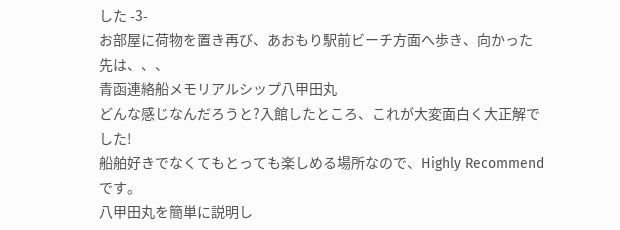した -3-
お部屋に荷物を置き再び、あおもり駅前ビーチ方面へ歩き、向かった先は、、、
青函連絡船メモリアルシップ八甲田丸
どんな感じなんだろうと?入館したところ、これが大変面白く大正解でした!
船舶好きでなくてもとっても楽しめる場所なので、Highly Recommendです。
八甲田丸を簡単に説明し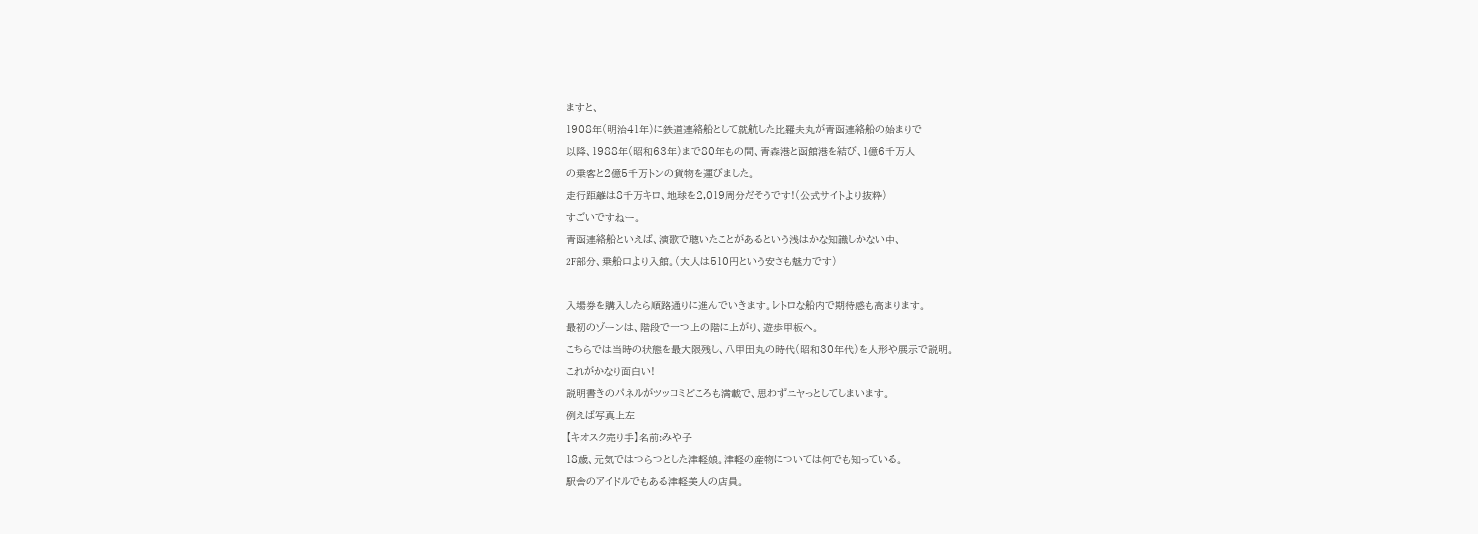ますと、
1908年(明治41年)に鉄道連絡船として就航した比羅夫丸が青函連絡船の始まりで
以降、1988年(昭和63年)まで80年もの間、青森港と函館港を結び、1億6千万人
の乗客と2億5千万トンの貨物を運びました。
走行距離は8千万キロ、地球を2,019周分だそうです!(公式サイトより抜粋)
すごいですねー。
青函連絡船といえば、演歌で聴いたことがあるという浅はかな知識しかない中、
2F部分、乗船口より入館。(大人は510円という安さも魅力です)

入場券を購入したら順路通りに進んでいきます。レトロな船内で期待感も高まります。
最初のゾーンは、階段で一つ上の階に上がり、遊歩甲板へ。
こちらでは当時の状態を最大限残し、八甲田丸の時代(昭和30年代)を人形や展示で説明。
これがかなり面白い!
説明書きのパネルがツッコミどころも満載で、思わずニヤっとしてしまいます。
例えば写真上左
【キオスク売り手】名前:みや子
18歳、元気ではつらつとした津軽娘。津軽の産物については何でも知っている。
駅舎のアイドルでもある津軽美人の店員。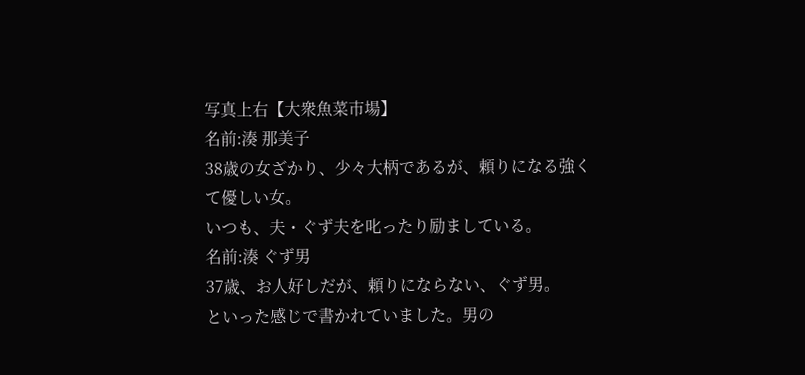写真上右【大衆魚菜市場】
名前:湊 那美子
38歳の女ざかり、少々大柄であるが、頼りになる強くて優しい女。
いつも、夫・ぐず夫を叱ったり励ましている。
名前:湊 ぐず男
37歳、お人好しだが、頼りにならない、ぐず男。
といった感じで書かれていました。男の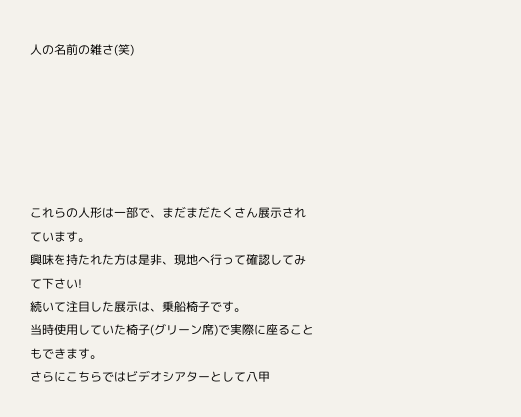人の名前の雑さ(笑)






これらの人形は一部で、まだまだたくさん展示されています。
興味を持たれた方は是非、現地へ行って確認してみて下さい!
続いて注目した展示は、乗船椅子です。
当時使用していた椅子(グリーン席)で実際に座ることもできます。
さらにこちらではビデオシアターとして八甲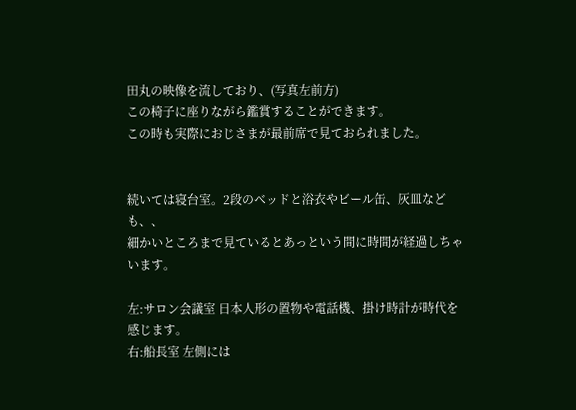田丸の映像を流しており、(写真左前方)
この椅子に座りながら鑑賞することができます。
この時も実際におじさまが最前席で見ておられました。


続いては寝台室。2段のベッドと浴衣やビール缶、灰皿なども、、
細かいところまで見ているとあっという間に時間が経過しちゃいます。

左:サロン会議室 日本人形の置物や電話機、掛け時計が時代を感じます。
右:船長室 左側には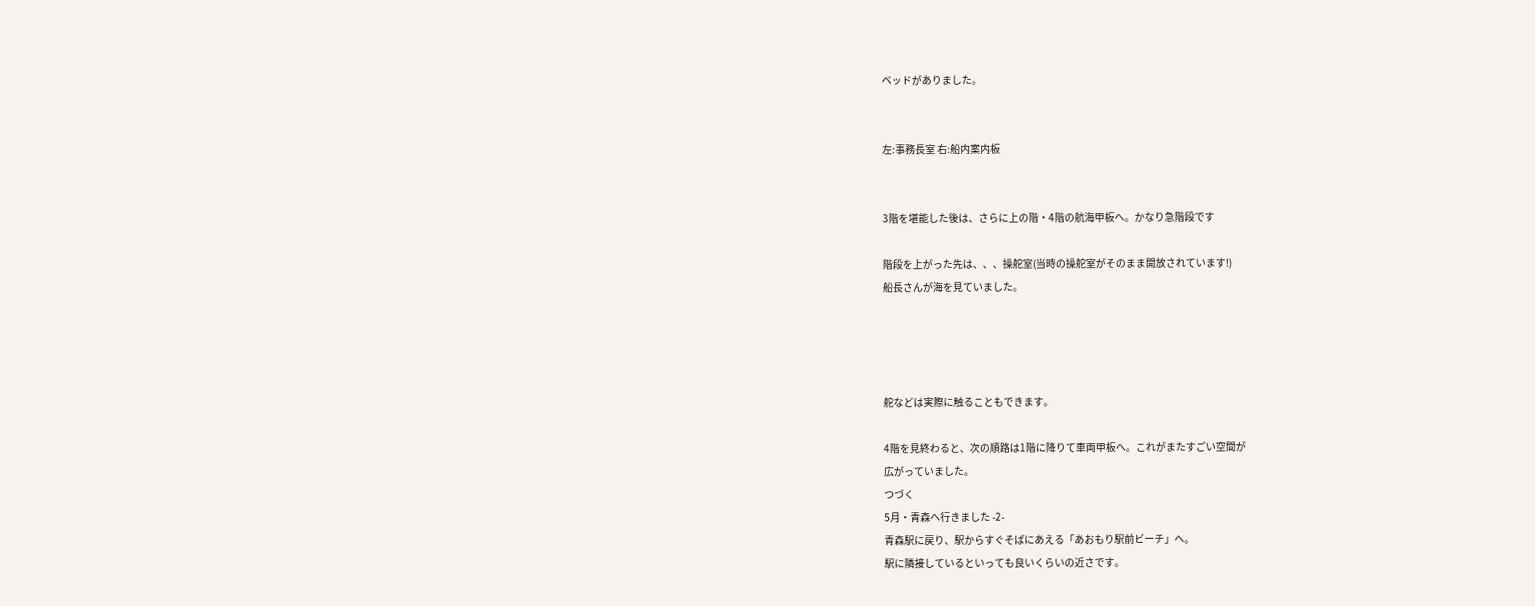ベッドがありました。


左:事務長室 右:船内案内板


3階を堪能した後は、さらに上の階・4階の航海甲板へ。かなり急階段です

階段を上がった先は、、、操舵室(当時の操舵室がそのまま開放されています!)
船長さんが海を見ていました。




舵などは実際に触ることもできます。

4階を見終わると、次の順路は1階に降りて車両甲板へ。これがまたすごい空間が
広がっていました。
つづく
5月・青森へ行きました -2-
青森駅に戻り、駅からすぐそばにあえる「あおもり駅前ビーチ」へ。
駅に隣接しているといっても良いくらいの近さです。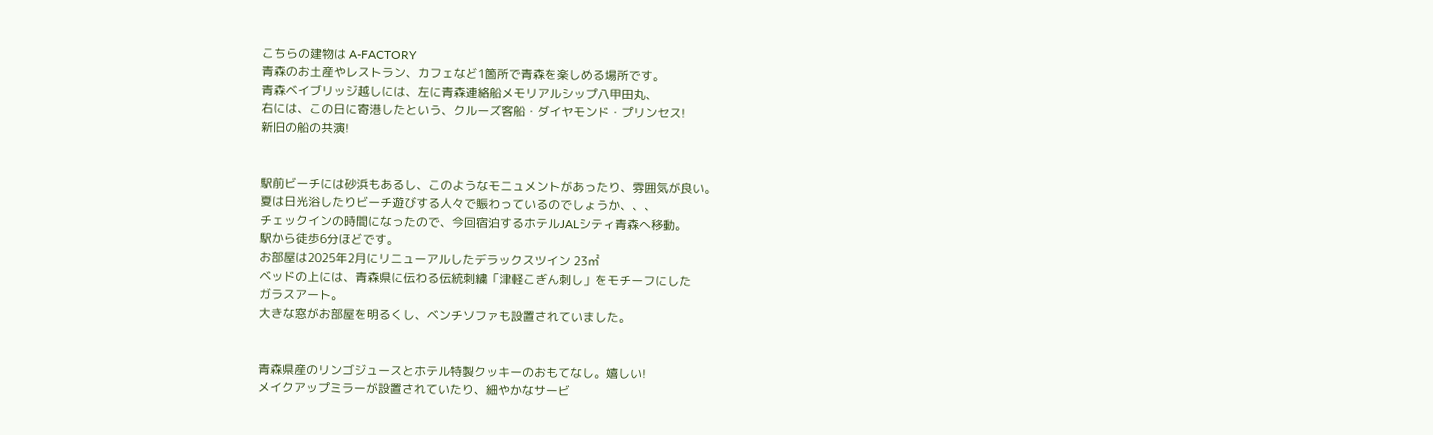こちらの建物は A-FACTORY
青森のお土産やレストラン、カフェなど1箇所で青森を楽しめる場所です。
青森ベイブリッジ越しには、左に青森連絡船メモリアルシップ八甲田丸、
右には、この日に寄港したという、クルーズ客船・ダイヤモンド・プリンセス!
新旧の船の共演!


駅前ビーチには砂浜もあるし、このようなモニュメントがあったり、雰囲気が良い。
夏は日光浴したりビーチ遊びする人々で賑わっているのでしょうか、、、
チェックインの時間になったので、今回宿泊するホテルJALシティ青森へ移動。
駅から徒歩6分ほどです。
お部屋は2025年2月にリニューアルしたデラックスツイン 23㎡
ベッドの上には、青森県に伝わる伝統刺繍「津軽こぎん刺し」をモチーフにした
ガラスアート。
大きな窓がお部屋を明るくし、ベンチソファも設置されていました。


青森県産のリンゴジュースとホテル特製クッキーのおもてなし。嬉しい!
メイクアップミラーが設置されていたり、細やかなサービ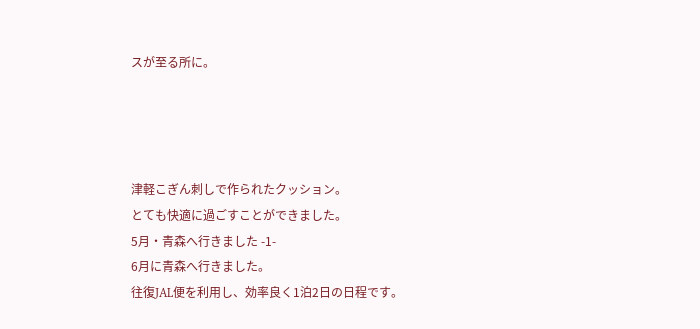スが至る所に。




津軽こぎん刺しで作られたクッション。
とても快適に過ごすことができました。
5月・青森へ行きました -1-
6月に青森へ行きました。
往復JAL便を利用し、効率良く1泊2日の日程です。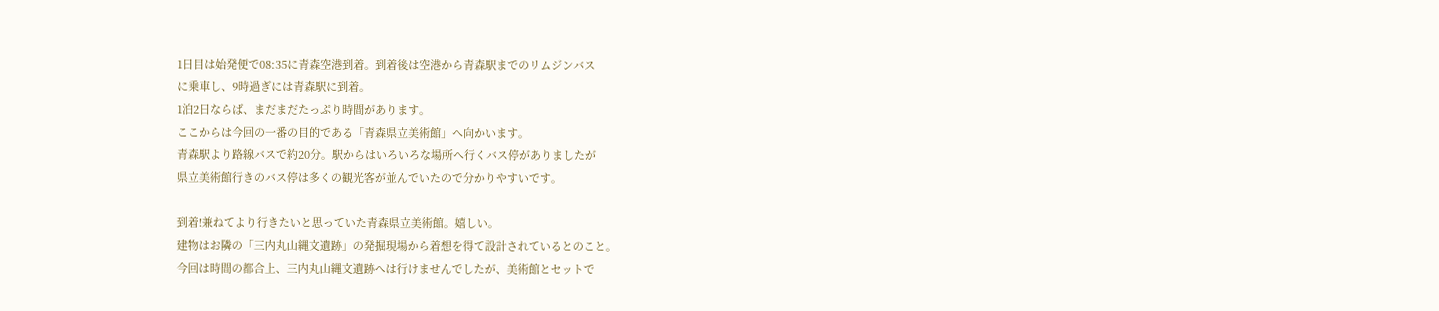1日目は始発便で08:35に青森空港到着。到着後は空港から青森駅までのリムジンバス
に乗車し、9時過ぎには青森駅に到着。
1泊2日ならば、まだまだたっぷり時間があります。
ここからは今回の一番の目的である「青森県立美術館」へ向かいます。
青森駅より路線バスで約20分。駅からはいろいろな場所へ行くバス停がありましたが
県立美術館行きのバス停は多くの観光客が並んでいたので分かりやすいです。

到着!兼ねてより行きたいと思っていた青森県立美術館。嬉しい。
建物はお隣の「三内丸山縄文遺跡」の発掘現場から着想を得て設計されているとのこと。
今回は時間の都合上、三内丸山縄文遺跡へは行けませんでしたが、美術館とセットで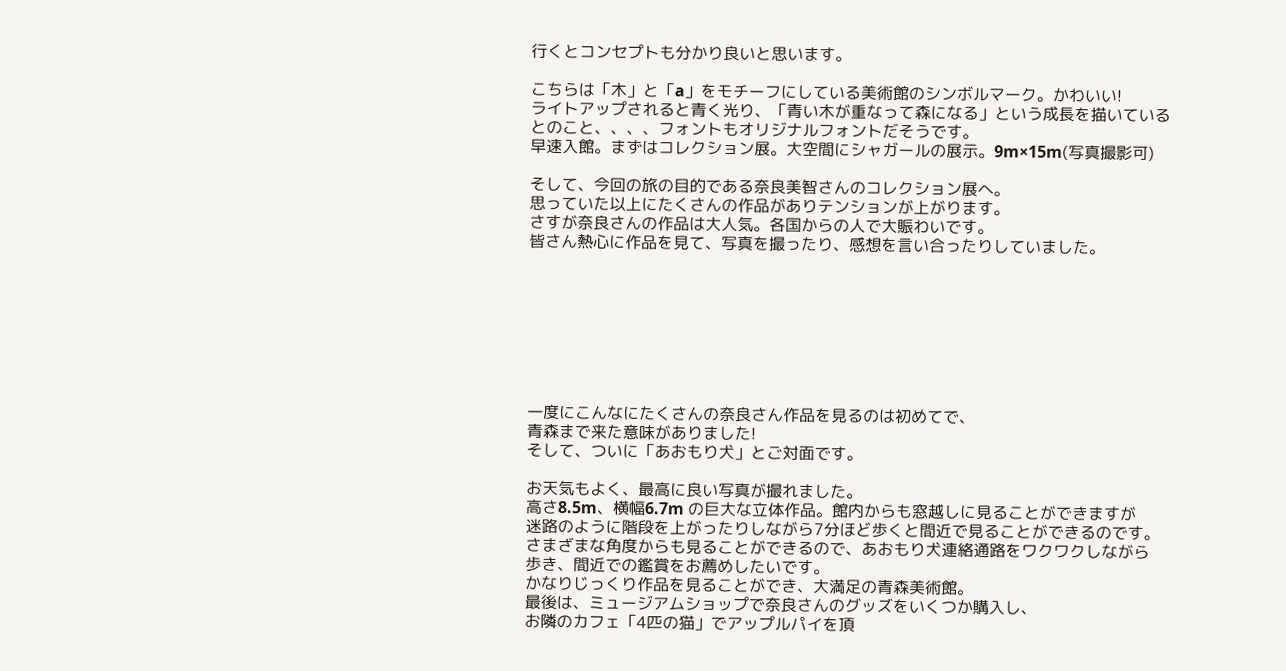行くとコンセプトも分かり良いと思います。

こちらは「木」と「a」をモチーフにしている美術館のシンボルマーク。かわいい!
ライトアップされると青く光り、「青い木が重なって森になる」という成長を描いている
とのこと、、、、フォントもオリジナルフォントだそうです。
早速入館。まずはコレクション展。大空間にシャガールの展示。9m×15m(写真撮影可)

そして、今回の旅の目的である奈良美智さんのコレクション展へ。
思っていた以上にたくさんの作品がありテンションが上がります。
さすが奈良さんの作品は大人気。各国からの人で大賑わいです。
皆さん熱心に作品を見て、写真を撮ったり、感想を言い合ったりしていました。








一度にこんなにたくさんの奈良さん作品を見るのは初めてで、
青森まで来た意味がありました!
そして、ついに「あおもり犬」とご対面です。

お天気もよく、最高に良い写真が撮れました。
高さ8.5m、横幅6.7m の巨大な立体作品。館内からも窓越しに見ることができますが
迷路のように階段を上がったりしながら7分ほど歩くと間近で見ることができるのです。
さまざまな角度からも見ることができるので、あおもり犬連絡通路をワクワクしながら
歩き、間近での鑑賞をお薦めしたいです。
かなりじっくり作品を見ることができ、大満足の青森美術館。
最後は、ミュージアムショップで奈良さんのグッズをいくつか購入し、
お隣のカフェ「4匹の猫」でアップルパイを頂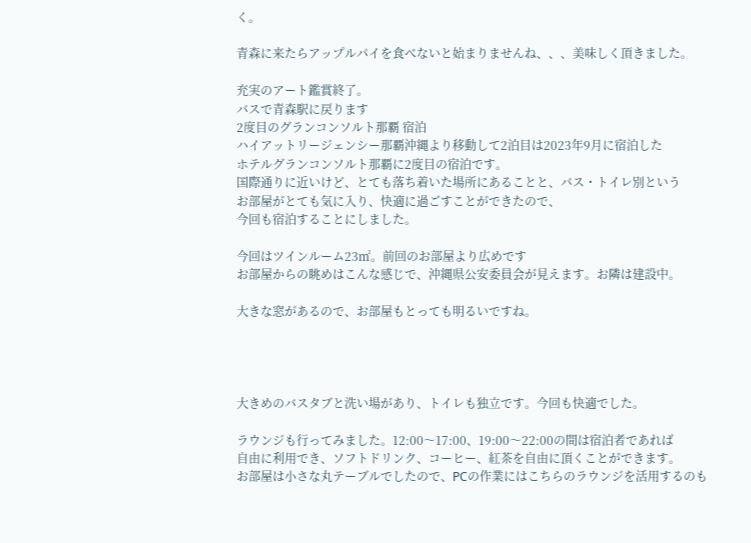く。

青森に来たらアップルパイを食べないと始まりませんね、、、美味しく頂きました。

充実のアート鑑賞終了。
バスで青森駅に戻ります
2度目のグランコンソルト那覇 宿泊
ハイアットリージェンシー那覇沖縄より移動して2泊目は2023年9月に宿泊した
ホテルグランコンソルト那覇に2度目の宿泊です。
国際通りに近いけど、とても落ち着いた場所にあることと、バス・トイレ別という
お部屋がとても気に入り、快適に過ごすことができたので、
今回も宿泊することにしました。

今回はツインルーム23㎡。前回のお部屋より広めです
お部屋からの眺めはこんな感じで、沖縄県公安委員会が見えます。お隣は建設中。

大きな窓があるので、お部屋もとっても明るいですね。




大きめのバスタブと洗い場があり、トイレも独立です。今回も快適でした。

ラウンジも行ってみました。12:00〜17:00、19:00〜22:00の間は宿泊者であれば
自由に利用でき、ソフトドリンク、コーヒー、紅茶を自由に頂くことができます。
お部屋は小さな丸テーブルでしたので、PCの作業にはこちらのラウンジを活用するのも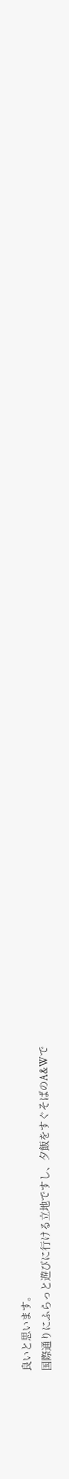良いと思います。
国際通りにふらっと遊びに行ける立地ですし、夕飯をすぐそばのA&Wで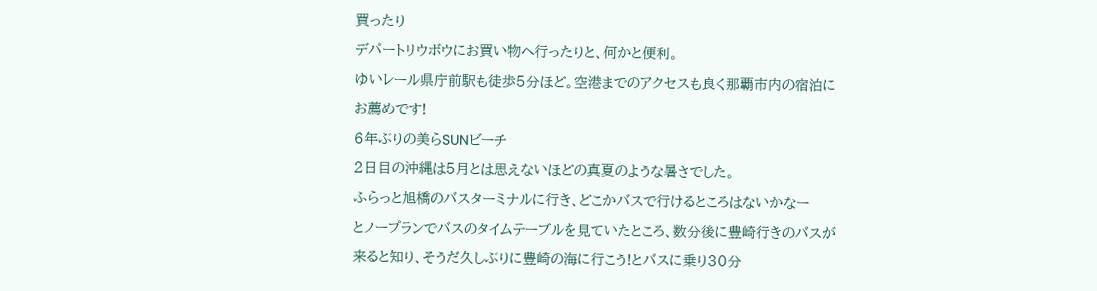買ったり
デパートリウボウにお買い物へ行ったりと、何かと便利。
ゆいレール県庁前駅も徒歩5分ほど。空港までのアクセスも良く那覇市内の宿泊に
お薦めです!
6年ぶりの美らSUNビーチ
2日目の沖縄は5月とは思えないほどの真夏のような暑さでした。
ふらっと旭橋のバスターミナルに行き、どこかバスで行けるところはないかなー
とノープランでバスのタイムテーブルを見ていたところ、数分後に豊崎行きのバスが
来ると知り、そうだ久しぶりに豊崎の海に行こう!とバスに乗り30分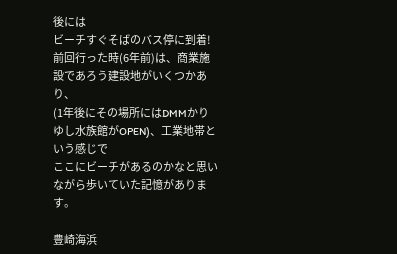後には
ビーチすぐそばのバス停に到着!
前回行った時(6年前)は、商業施設であろう建設地がいくつかあり、
(1年後にその場所にはDMMかりゆし水族館がOPEN)、工業地帯という感じで
ここにビーチがあるのかなと思いながら歩いていた記憶があります。

豊崎海浜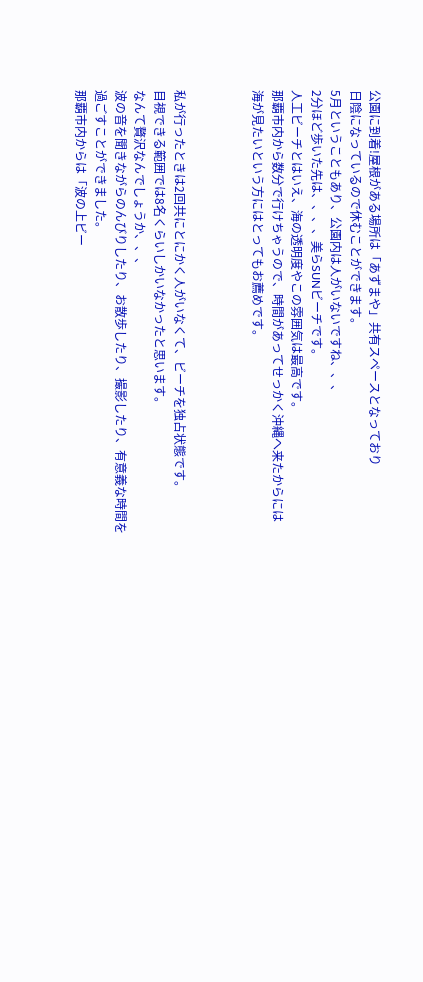公園に到着!屋根がある場所は「あずまや」共有スペースとなっており
日陰になっているので休むことができます。
5月ということもあり、公園内は人がいないですね、、、
2分ほど歩いた先は、、、、美らSUNビーチです。
人工ビーチとはいえ、海の透明度やこの雰囲気は最高です。
那覇市内から数分で行けちゃうので、時間があってせっかく沖縄へ来たからには
海が見たいという方にはとってもお薦めです。



私が行ったときは2回共にとにかく人がいなくて、ビーチを独占状態です。
目視できる範囲では8名くらいしかいなかったと思います。
なんて贅沢なんでしょうか、、、
波の音を聞きながらのんびりしたり、お散歩したり、撮影したり、有意義な時間を
過ごすことができました。
那覇市内からは「波の上ビー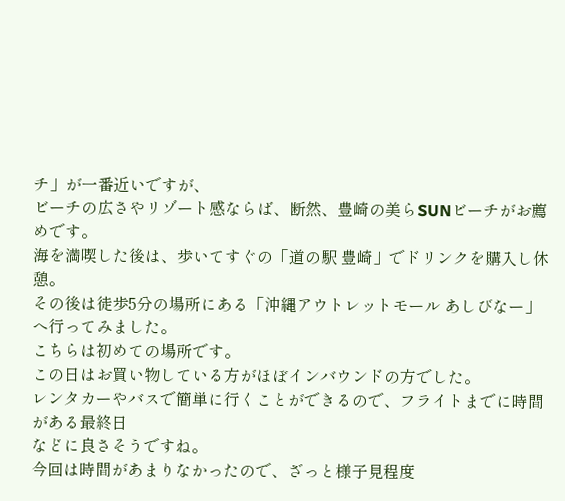チ」が一番近いですが、
ビーチの広さやリゾート感ならば、断然、豊崎の美らSUNビーチがお薦めです。
海を満喫した後は、歩いてすぐの「道の駅 豊崎」でドリンクを購入し休憩。
その後は徒歩5分の場所にある「沖縄アウトレットモール あしびなー」へ行ってみました。
こちらは初めての場所です。
この日はお買い物している方がほぼインバウンドの方でした。
レンタカーやバスで簡単に行くことができるので、フライトまでに時間がある最終日
などに良さそうですね。
今回は時間があまりなかったので、ざっと様子見程度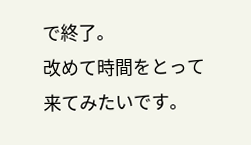で終了。
改めて時間をとって来てみたいです。